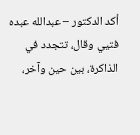أكد الدكتور – عبدالله عبده فتيي وقال، تتجدد في الذاكرة، بين حين وآخر،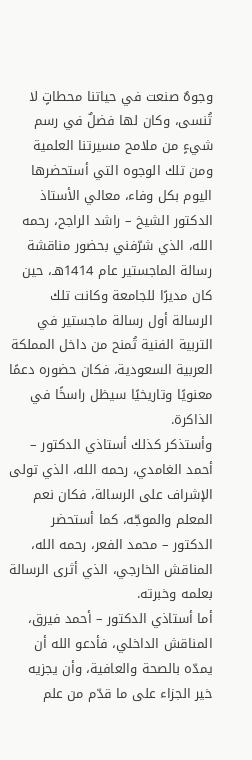وجوهٌ صنعت في حياتنا محطاتٍ لا تُنسى، وكان لها فضلٌ في رسم شيءٍ من ملامح مسيرتنا العلمية ومن تلك الوجوه التي أستحضرها اليوم بكل وفاء، معالي الأستاذ الدكتور الشيخ – راشد الراجح، رحمه الله، الذي شرّفني بحضور مناقشة رسالة الماجستير عام 1414هـ، حين كان مديرًا للجامعة وكانت تلك الرسالة أول رسالة ماجستير في التربية الفنية تُمنح من داخل المملكة العربية السعودية، فكان حضوره دعمًا معنويًا وتاريخيًا سيظل راسخًا في الذاكرة.
وأستذكر كذلك أستاذي الدكتور – أحمد الغامدي، رحمه الله، الذي تولى الإشراف على الرسالة، فكان نعم المعلم والموجّه، كما أستحضر الدكتور – محمد الفعر، رحمه الله، المناقش الخارجي، الذي أثرى الرسالة بعلمه وخبرته.
أما أستاذي الدكتور – أحمد فيرق، المناقش الداخلي، فأدعو الله أن يمدّه بالصحة والعافية، وأن يجزيه خير الجزاء على ما قدّم من علم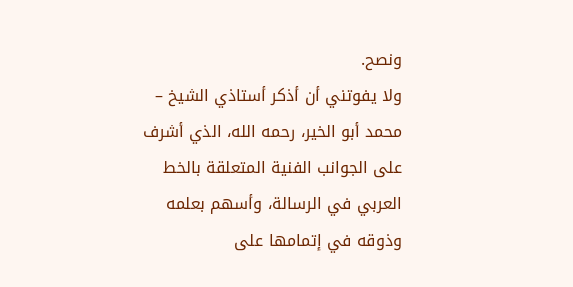ونصح.
ولا يفوتني أن أذكر أستاذي الشيخ – محمد أبو الخير، رحمه الله، الذي أشرف على الجوانب الفنية المتعلقة بالخط العربي في الرسالة، وأسهم بعلمه وذوقه في إتمامها على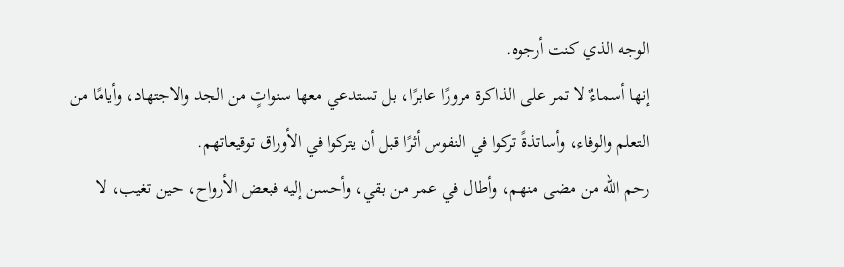الوجه الذي كنت أرجوه.
إنها أسماءٌ لا تمر على الذاكرة مرورًا عابرًا، بل تستدعي معها سنواتٍ من الجد والاجتهاد، وأيامًا من التعلم والوفاء، وأساتذةً تركوا في النفوس أثرًا قبل أن يتركوا في الأوراق توقيعاتهم.
رحم الله من مضى منهم، وأطال في عمر من بقي، وأحسن إليه فبعض الأرواح، حين تغيب، لا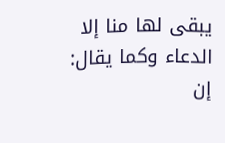يبقى لها منا إلا الدعاء وكما يقال: إن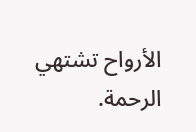الأرواح تشتهي الرحمة.